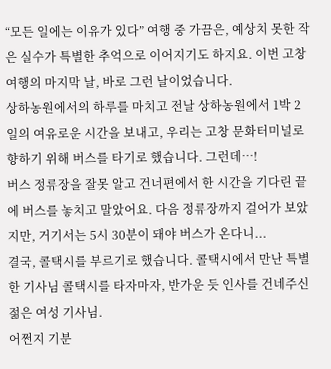“모든 일에는 이유가 있다” 여행 중 가끔은, 예상치 못한 작은 실수가 특별한 추억으로 이어지기도 하지요. 이번 고창 여행의 마지막 날, 바로 그런 날이었습니다.
상하농원에서의 하루를 마치고 전날 상하농원에서 1박 2일의 여유로운 시간을 보내고, 우리는 고창 문화터미널로 향하기 위해 버스를 타기로 했습니다. 그런데…!
버스 정류장을 잘못 알고 건너편에서 한 시간을 기다린 끝에 버스를 놓치고 말았어요. 다음 정류장까지 걸어가 보았지만, 거기서는 5시 30분이 돼야 버스가 온다니...
결국, 콜택시를 부르기로 했습니다. 콜택시에서 만난 특별한 기사님 콜택시를 타자마자, 반가운 듯 인사를 건네주신 젊은 여성 기사님.
어쩐지 기분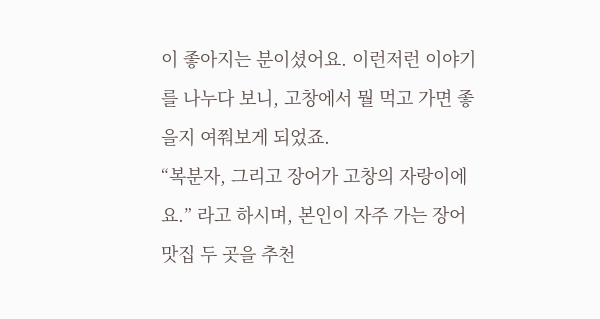이 좋아지는 분이셨어요. 이런저런 이야기를 나누다 보니, 고창에서 뭘 먹고 가면 좋을지 여쭤보게 되었죠.
“복분자, 그리고 장어가 고창의 자랑이에요.” 라고 하시며, 본인이 자주 가는 장어 맛집 두 곳을 추천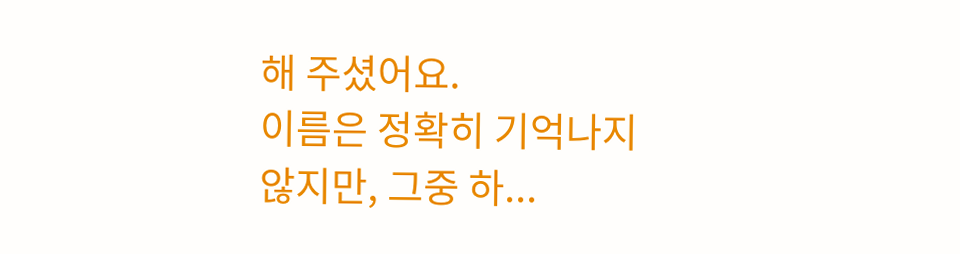해 주셨어요.
이름은 정확히 기억나지 않지만, 그중 하...